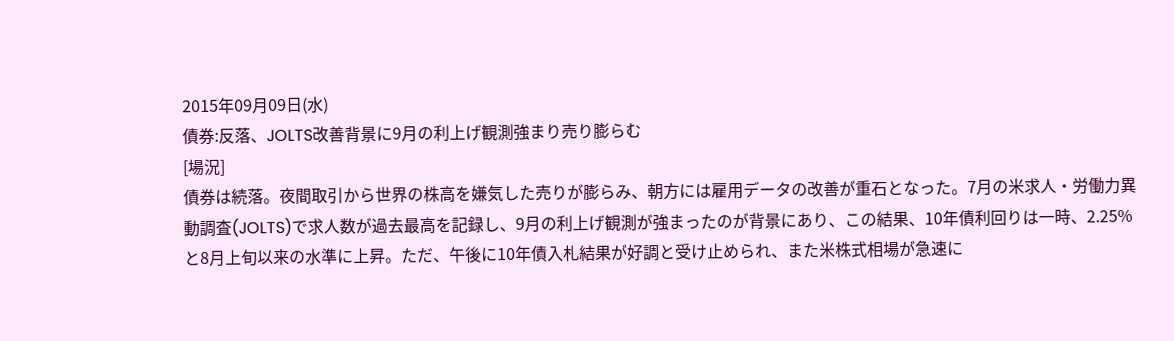2015年09月09日(水)
債券:反落、JOLTS改善背景に9月の利上げ観測強まり売り膨らむ
[場況]
債券は続落。夜間取引から世界の株高を嫌気した売りが膨らみ、朝方には雇用データの改善が重石となった。7月の米求人・労働力異動調査(JOLTS)で求人数が過去最高を記録し、9月の利上げ観測が強まったのが背景にあり、この結果、10年債利回りは一時、2.25%と8月上旬以来の水準に上昇。ただ、午後に10年債入札結果が好調と受け止められ、また米株式相場が急速に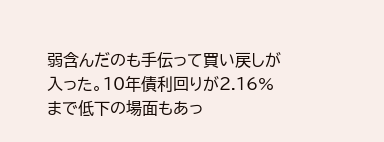弱含んだのも手伝って買い戻しが入った。10年債利回りが2.16%まで低下の場面もあっ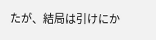たが、結局は引けにか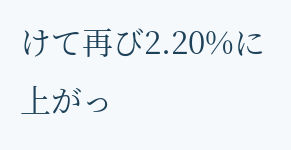けて再び2.20%に上がっ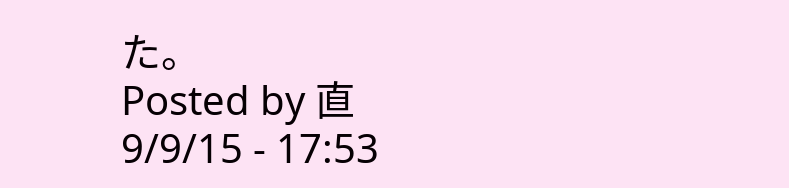た。
Posted by 直 9/9/15 - 17:53